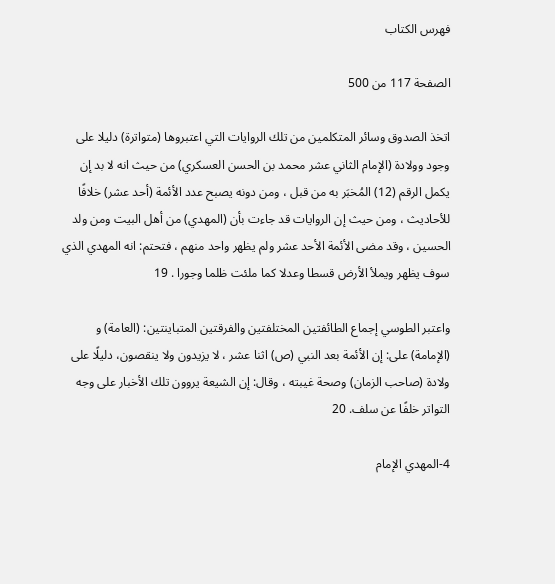فهرس الكتاب

الصفحة 117 من 500

اتخذ الصدوق وسائر المتكلمين من تلك الروايات التي اعتبروها (متواترة) دليلا على وجود وولادة (الإمام الثاني عشر محمد بن الحسن العسكري) من حيث انه لا بد إن يكمل الرقم (12) المُخبَر به من قبل ، ومن دونه يصبح عدد الأئمة (أحد عشر) خلافًا للأحاديث ، ومن حيث إن الروايات قد جاءت بأن (المهدي) من أهل البيت ومن ولد الحسين ، وقد مضى الأئمة الأحد عشر ولم يظهر واحد منهم ، فتحتم: انه المهدي الذي سوف يظهر ويملأ الأرض قسطا وعدلا كما ملئت ظلما وجورا . 19

واعتبر الطوسي إجماع الطائفتين المختلفتين والفرقتين المتباينتين: (العامة) و (الإمامة) على: إن الأئمة بعد النبي (ص) اثنا عشر ، لا يزيدون ولا ينقصون، دليلًا على ولادة (صاحب الزمان) وصحة غيبته ، وقال: إن الشيعة يروون تلك الأخبار على وجه التواتر خلفًا عن سلف. 20

4-المهدي الإمام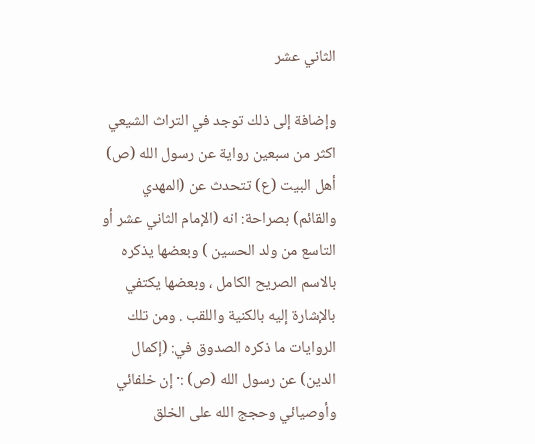الثاني عشر

وإضافة إلى ذلك توجد في التراث الشيعي اكثر من سبعين رواية عن رسول الله (ص) أهل البيت (ع) تتحدث عن (المهدي والقائم) بصراحة: انه (الإمام الثاني عشر أو التاسع من ولد الحسين ) وبعضها يذكره بالاسم الصريح الكامل ، وبعضها يكتفي بالإشارة إليه بالكنية واللقب . ومن تلك الروايات ما ذكره الصدوق في: (إكمال الدين) عن رسول الله (ص) :· إن خلفائي وأوصيائي وحجج الله على الخلق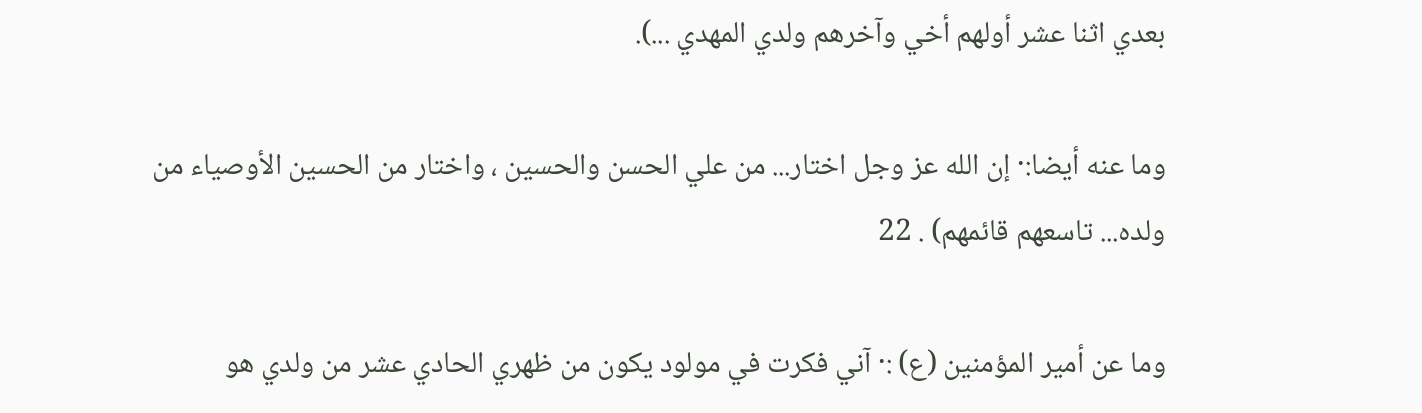بعدي اثنا عشر أولهم أخي وآخرهم ولدي المهدي ...).

وما عنه أيضا:· إن الله عز وجل اختار... من علي الحسن والحسين ، واختار من الحسين الأوصياء من ولده... تاسعهم قائمهم) . 22

وما عن أمير المؤمنين (ع) :· آني فكرت في مولود يكون من ظهري الحادي عشر من ولدي هو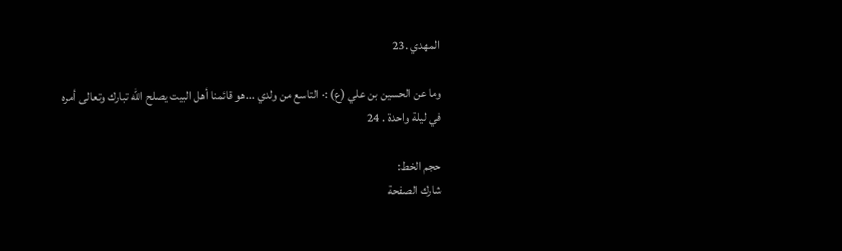المهدي .23

وما عن الحسين بن علي (ع) :· التاسع من ولدي ...هو قائمنا أهل البيت يصلح الله تبارك وتعالى أمره في ليلة واحدة . 24

حجم الخط:
شارك الصفحة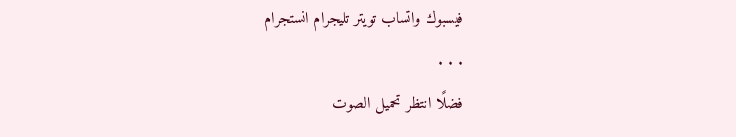فيسبوك واتساب تويتر تليجرام انستجرام
. . .
فضلًا انتظر تحميل الصوت